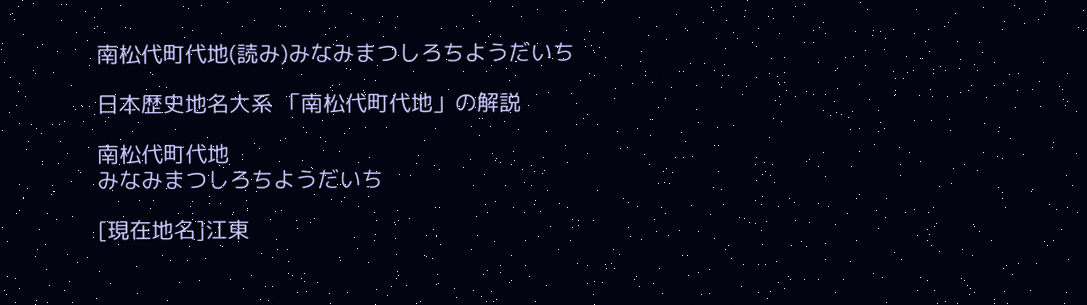南松代町代地(読み)みなみまつしろちようだいち

日本歴史地名大系 「南松代町代地」の解説

南松代町代地
みなみまつしろちようだいち

[現在地名]江東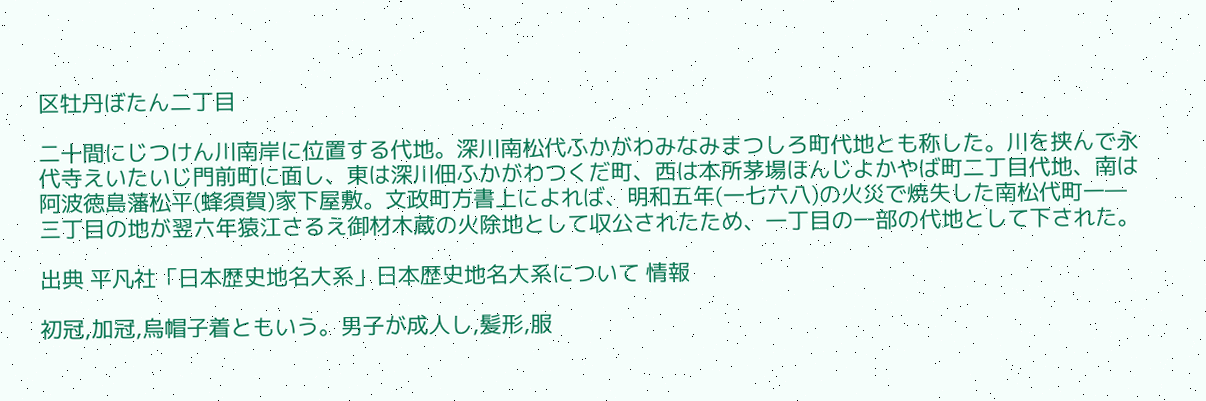区牡丹ぼたん二丁目

二十間にじつけん川南岸に位置する代地。深川南松代ふかがわみなみまつしろ町代地とも称した。川を挟んで永代寺えいたいじ門前町に面し、東は深川佃ふかがわつくだ町、西は本所茅場ほんじよかやば町二丁目代地、南は阿波徳島藩松平(蜂須賀)家下屋敷。文政町方書上によれば、明和五年(一七六八)の火災で焼失した南松代町一―三丁目の地が翌六年猿江さるえ御材木蔵の火除地として収公されたため、一丁目の一部の代地として下された。

出典 平凡社「日本歴史地名大系」日本歴史地名大系について 情報

初冠,加冠,烏帽子着ともいう。男子が成人し,髪形,服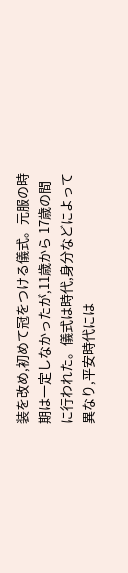装を改め,初めて冠をつける儀式。元服の時期は一定しなかったが,11歳から 17歳の間に行われた。儀式は時代,身分などによって異なり,平安時代には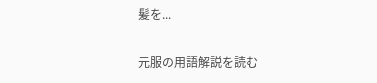髪を...

元服の用語解説を読む